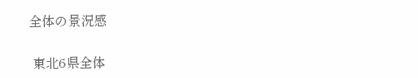全体の景況感

 東北6県全体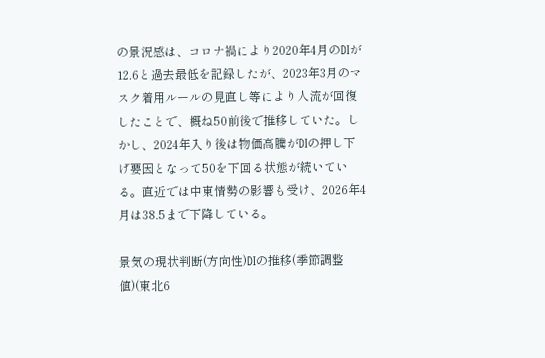の景況感は、コロナ禍により2020年4月のDIが12.6と過去最低を記録したが、2023年3月のマスク着用ルールの見直し等により人流が回復したことで、概ね50前後で推移していた。しかし、2024年入り後は物価高騰がDIの押し下げ要因となって50を下回る状態が続いている。直近では中東情勢の影響も受け、2026年4月は38.5まで下降している。

景気の現状判断(方向性)DIの推移(季節調整値)(東北6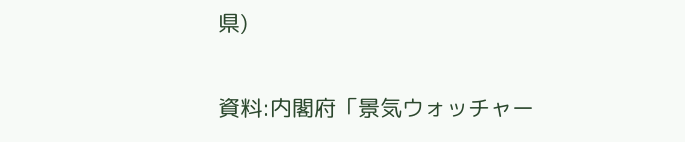県)

資料:内閣府「景気ウォッチャー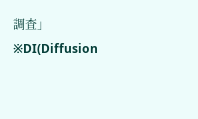調査」
※DI(Diffusion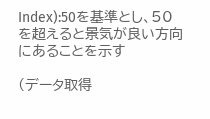Index):50を基準とし、50を超えると景気が良い方向にあることを示す

(データ取得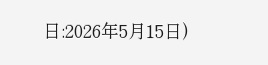日:2026年5月15日)